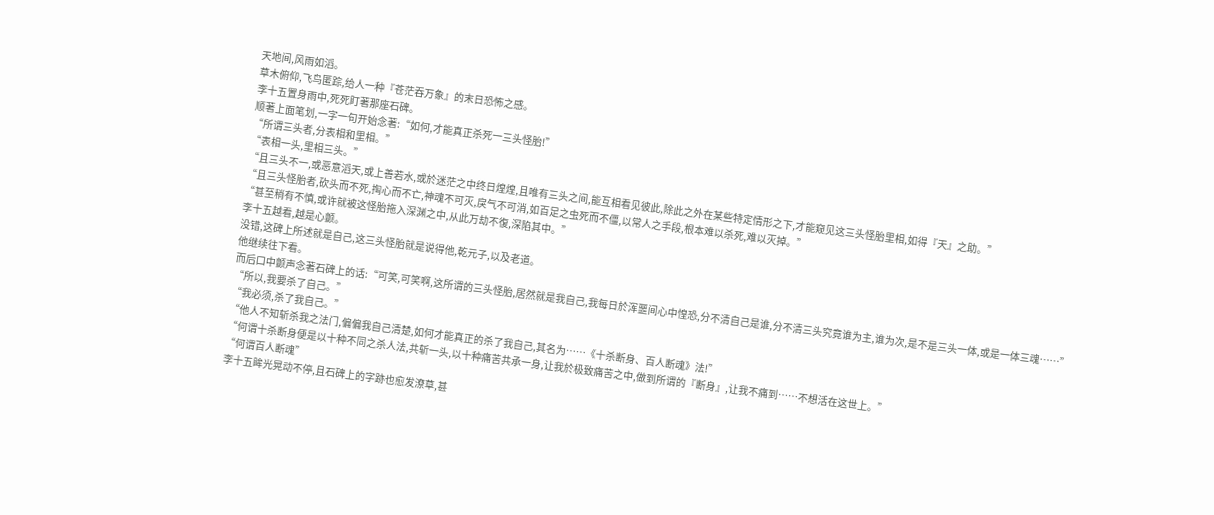天地间,风雨如滔。
草木俯仰,飞鸟匿踪,给人一种『苍茫吞万象』的末日恐怖之感。
李十五置身雨中,死死盯著那座石碑。
顺著上面笔划,一字一句开始念著:“如何,才能真正杀死一三头怪胎!”
“所谓三头者,分表相和里相。”
“表相一头,里相三头。”
“且三头不一,或恶意滔天,或上善若水,或於迷茫之中终日煌煌,且唯有三头之间,能互相看见彼此,除此之外在某些特定情形之下,才能窥见这三头怪胎里相,如得『天』之助。”
“且三头怪胎者,砍头而不死,掏心而不亡,神魂不可灭,戾气不可消,如百足之虫死而不僵,以常人之手段,根本难以杀死,难以灭掉。”
“甚至稍有不慎,或许就被这怪胎拖入深渊之中,从此万劫不復,深陷其中。”
李十五越看,越是心颤。
没错,这碑上所述就是自己,这三头怪胎就是说得他,乾元子,以及老道。
他继续往下看。
而后口中颤声念著石碑上的话:“可笑,可笑啊,这所谓的三头怪胎,居然就是我自己,我每日於浑噩间心中惶恐,分不清自己是谁,分不清三头究竟谁为主,谁为次,是不是三头一体,或是一体三魂……”
“所以,我要杀了自己。”
“我必须,杀了我自己。”
“他人不知斩杀我之法门,偏偏我自己清楚,如何才能真正的杀了我自己,其名为……《十杀断身、百人断魂》法!”
“何谓十杀断身便是以十种不同之杀人法,共斩一头,以十种痛苦共承一身,让我於极致痛苦之中,做到所谓的『断身』,让我不痛到……不想活在这世上。”
“何谓百人断魂”
李十五眸光晃动不停,且石碑上的字跡也愈发潦草,甚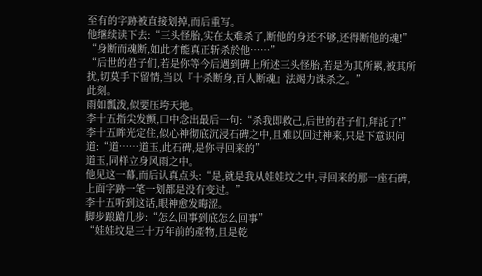至有的字跡被直接划掉,而后重写。
他继续读下去:“三头怪胎,实在太难杀了,断他的身还不够,还得断他的魂!”
“身断而魂断,如此才能真正斩杀於他……”
“后世的君子们,若是你等今后遇到碑上所述三头怪胎,若是为其所累,被其所扰,切莫手下留情,当以『十杀断身,百人断魂』法竭力诛杀之。”
此刻。
雨如瓢泼,似要压垮天地。
李十五指尖发颤,口中念出最后一句:“杀我即救己,后世的君子们,拜託了!”
李十五眸光定住,似心神彻底沉浸石碑之中,且难以回过神来,只是下意识问道:“道……道玉,此石碑,是你寻回来的”
道玉,同样立身风雨之中。
他见这一幕,而后认真点头:“是,就是我从娃娃坟之中,寻回来的那一座石碑,上面字跡一笔一划都是没有变过。”
李十五听到这话,眼神愈发晦涩。
脚步踉蹌几步:“怎么回事到底怎么回事”
“娃娃坟是三十万年前的產物,且是乾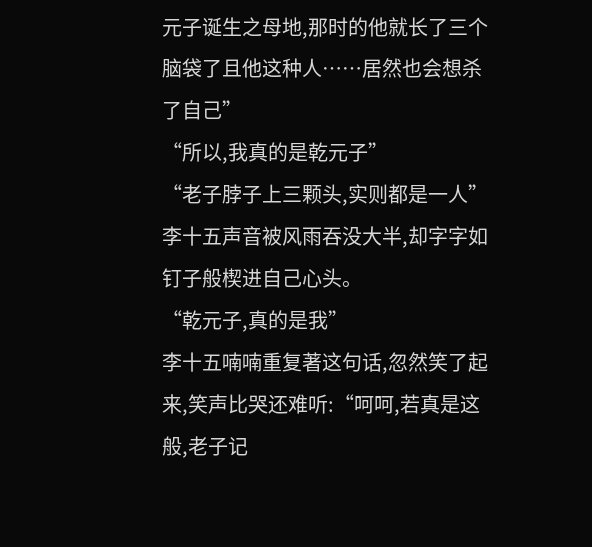元子诞生之母地,那时的他就长了三个脑袋了且他这种人……居然也会想杀了自己”
“所以,我真的是乾元子”
“老子脖子上三颗头,实则都是一人”
李十五声音被风雨吞没大半,却字字如钉子般楔进自己心头。
“乾元子,真的是我”
李十五喃喃重复著这句话,忽然笑了起来,笑声比哭还难听:“呵呵,若真是这般,老子记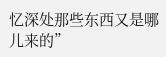忆深处那些东西又是哪儿来的”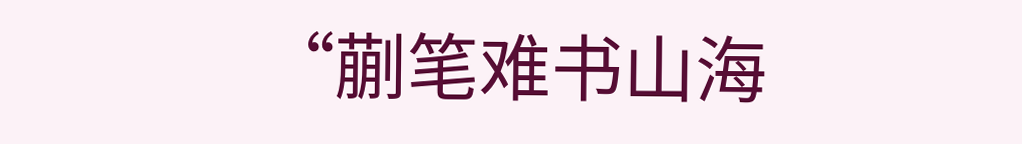“蒯笔难书山海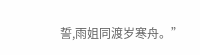誓,雨姐同渡岁寒舟。”